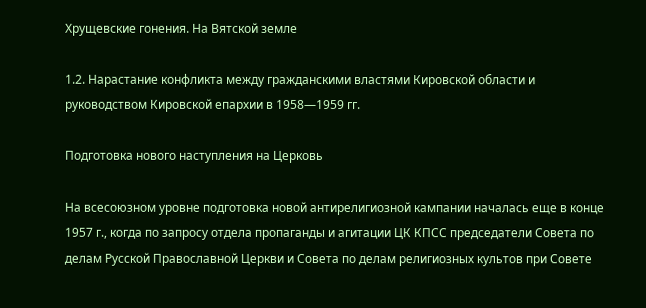Хрущевские гонения. На Вятской земле

1.2. Нарастание конфликта между гражданскими властями Кировской области и руководством Кировской епархии в 1958—1959 гг.

Подготовка нового наступления на Церковь

На всесоюзном уровне подготовка новой антирелигиозной кампании началась еще в конце 1957 г., когда по запросу отдела пропаганды и агитации ЦК КПСС председатели Совета по делам Русской Православной Церкви и Совета по делам религиозных культов при Совете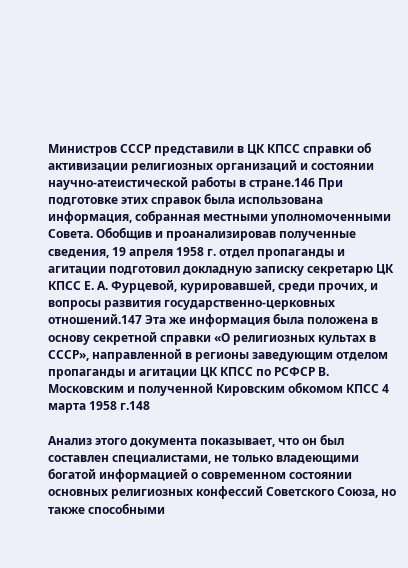Министров СССР представили в ЦК КПСС справки об активизации религиозных организаций и состоянии научно-атеистической работы в стране.146 При подготовке этих справок была использована информация, собранная местными уполномоченными Совета. Обобщив и проанализировав полученные сведения, 19 апреля 1958 г. отдел пропаганды и агитации подготовил докладную записку секретарю ЦК КПСС Е. А. Фурцевой, курировавшей, среди прочих, и вопросы развития государственно-церковных отношений.147 Эта же информация была положена в основу секретной справки «О религиозных культах в СССР», направленной в регионы заведующим отделом пропаганды и агитации ЦК КПСС по РСФСР В. Московским и полученной Кировским обкомом КПСС 4 марта 1958 г.148

Анализ этого документа показывает, что он был составлен специалистами, не только владеющими богатой информацией о современном состоянии основных религиозных конфессий Советского Союза, но также способными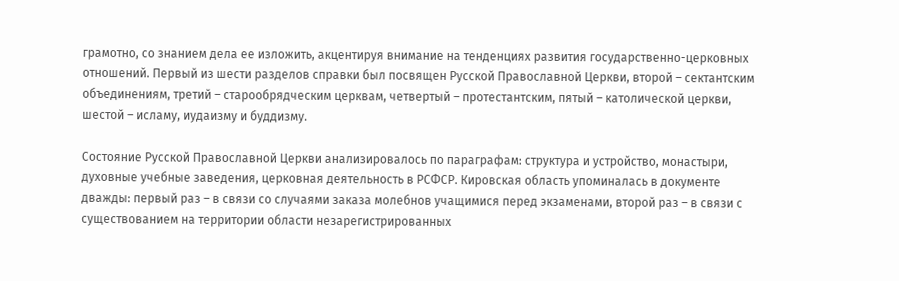грамотно, со знанием дела ее изложить, акцентируя внимание на тенденциях развития государственно-церковных отношений. Первый из шести разделов справки был посвящен Русской Православной Церкви, второй – сектантским объединениям, третий – старообрядческим церквам, четвертый – протестантским, пятый – католической церкви, шестой – исламу, иудаизму и буддизму.

Состояние Русской Православной Церкви анализировалось по параграфам: структура и устройство, монастыри, духовные учебные заведения, церковная деятельность в РСФСР. Кировская область упоминалась в документе дважды: первый раз – в связи со случаями заказа молебнов учащимися перед экзаменами, второй раз – в связи с существованием на территории области незарегистрированных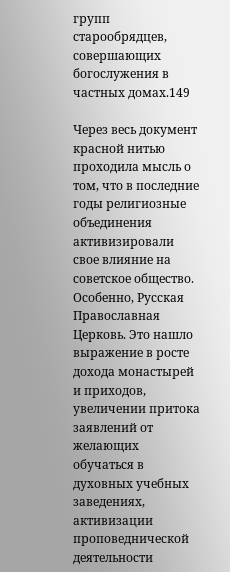групп старообрядцев, совершающих богослужения в частных домах.149

Через весь документ красной нитью проходила мысль о том, что в последние годы религиозные объединения активизировали свое влияние на советское общество. Особенно, Русская Православная Церковь. Это нашло выражение в росте дохода монастырей и приходов, увеличении притока заявлений от желающих обучаться в духовных учебных заведениях, активизации проповеднической деятельности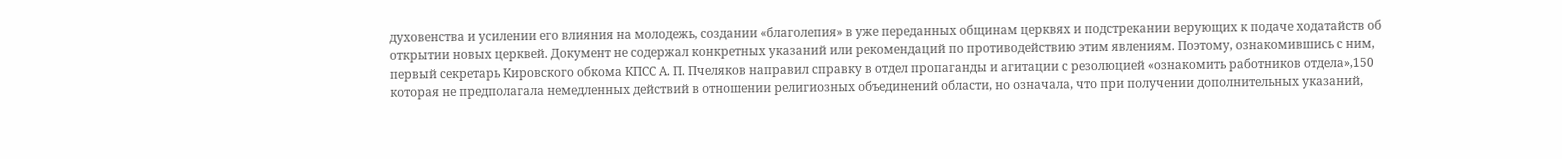духовенства и усилении его влияния на молодежь, создании «благолепия» в уже переданных общинам церквях и подстрекании верующих к подаче ходатайств об открытии новых церквей. Документ не содержал конкретных указаний или рекомендаций по противодействию этим явлениям. Поэтому, ознакомившись с ним, первый секретарь Кировского обкома КПСС А. П. Пчеляков направил справку в отдел пропаганды и агитации с резолюцией «ознакомить работников отдела»,150 которая не предполагала немедленных действий в отношении религиозных объединений области, но означала, что при получении дополнительных указаний,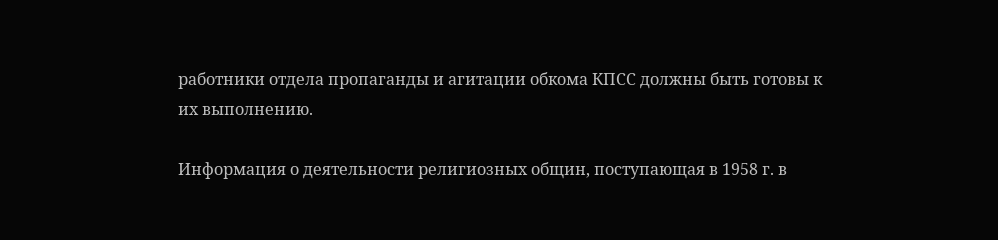работники отдела пропаганды и агитации обкома КПСС должны быть готовы к их выполнению.

Информация о деятельности религиозных общин, поступающая в 1958 г. в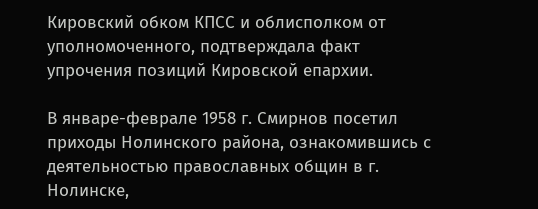Кировский обком КПСС и облисполком от уполномоченного, подтверждала факт упрочения позиций Кировской епархии.

В январе-феврале 1958 г. Смирнов посетил приходы Нолинского района, ознакомившись с деятельностью православных общин в г. Нолинске,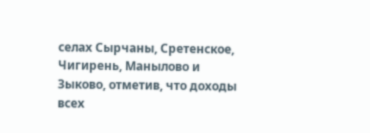селах Сырчаны, Сретенское, Чигирень, Манылово и Зыково, отметив, что доходы всех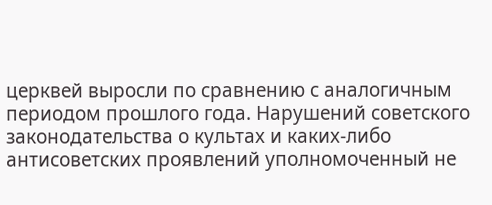церквей выросли по сравнению с аналогичным периодом прошлого года. Нарушений советского законодательства о культах и каких-либо антисоветских проявлений уполномоченный не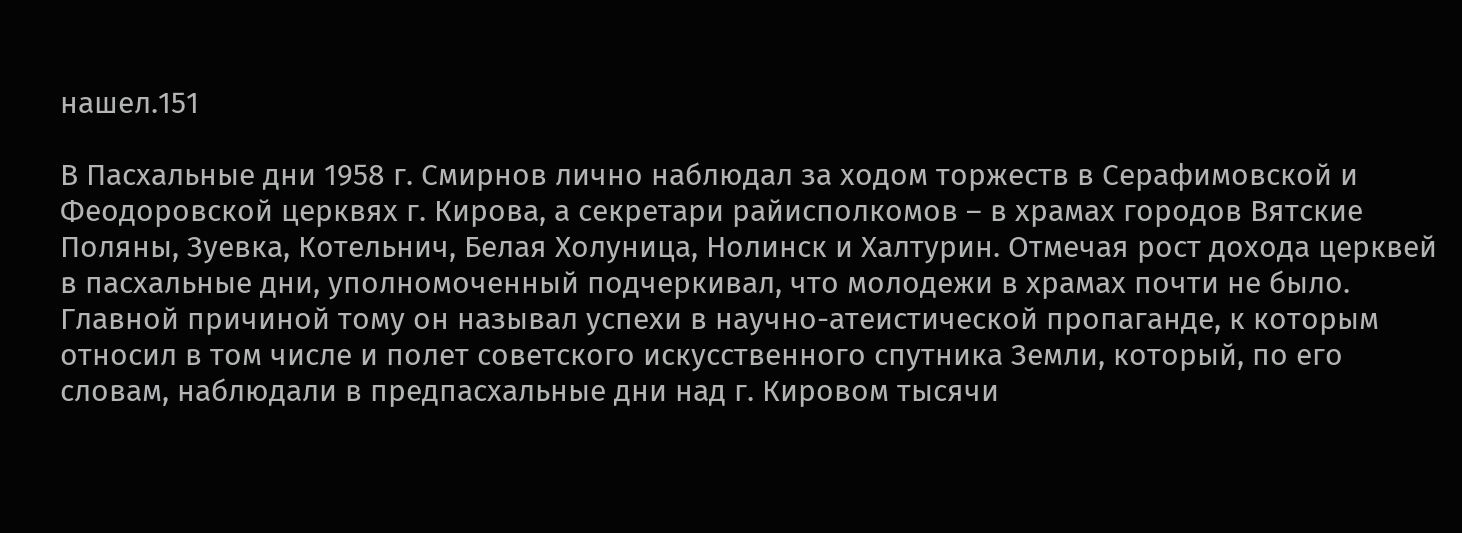нашел.151

В Пасхальные дни 1958 г. Смирнов лично наблюдал за ходом торжеств в Серафимовской и Феодоровской церквях г. Кирова, а секретари райисполкомов – в храмах городов Вятские Поляны, Зуевка, Котельнич, Белая Холуница, Нолинск и Халтурин. Отмечая рост дохода церквей в пасхальные дни, уполномоченный подчеркивал, что молодежи в храмах почти не было. Главной причиной тому он называл успехи в научно-атеистической пропаганде, к которым относил в том числе и полет советского искусственного спутника Земли, который, по его словам, наблюдали в предпасхальные дни над г. Кировом тысячи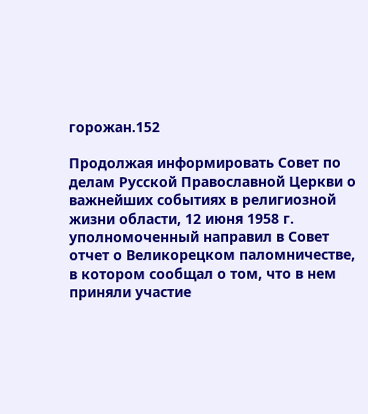горожан.152

Продолжая информировать Совет по делам Русской Православной Церкви о важнейших событиях в религиозной жизни области, 12 июня 1958 г. уполномоченный направил в Совет отчет о Великорецком паломничестве, в котором сообщал о том, что в нем приняли участие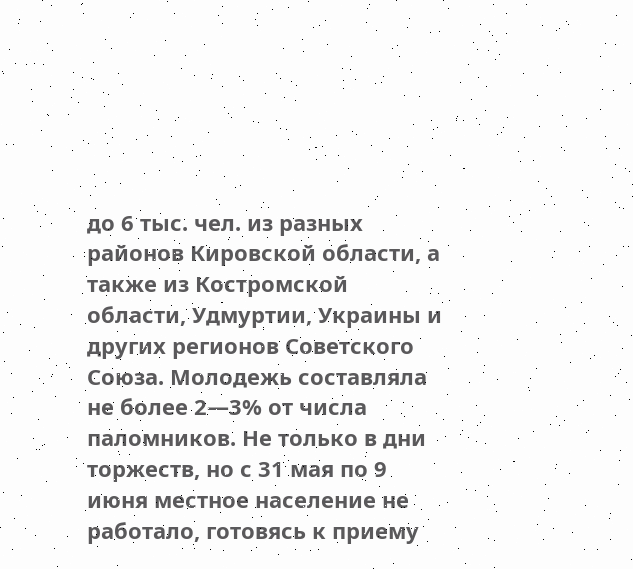до 6 тыс. чел. из разных районов Кировской области, а также из Костромской области, Удмуртии, Украины и других регионов Советского Союза. Молодежь составляла не более 2—3% от числа паломников. Не только в дни торжеств, но с 31 мая по 9 июня местное население не работало, готовясь к приему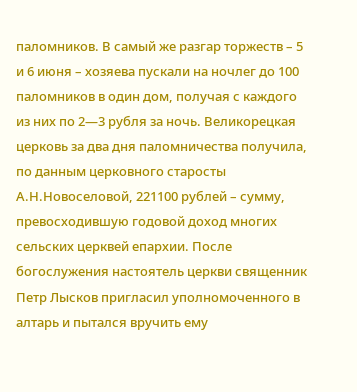паломников. В самый же разгар торжеств – 5 и 6 июня – хозяева пускали на ночлег до 100 паломников в один дом, получая с каждого из них по 2—3 рубля за ночь. Великорецкая церковь за два дня паломничества получила, по данным церковного старосты А.Н.Новоселовой, 221100 рублей – сумму, превосходившую годовой доход многих сельских церквей епархии. После богослужения настоятель церкви священник Петр Лысков пригласил уполномоченного в алтарь и пытался вручить ему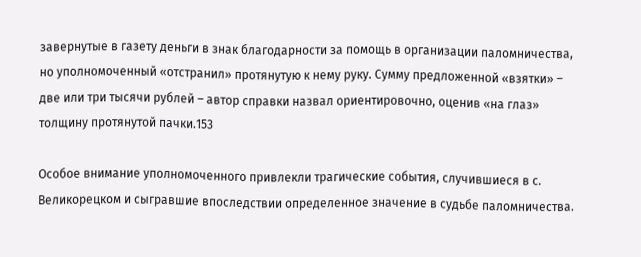завернутые в газету деньги в знак благодарности за помощь в организации паломничества, но уполномоченный «отстранил» протянутую к нему руку. Сумму предложенной «взятки» – две или три тысячи рублей – автор справки назвал ориентировочно, оценив «на глаз» толщину протянутой пачки.153

Особое внимание уполномоченного привлекли трагические события, случившиеся в с. Великорецком и сыгравшие впоследствии определенное значение в судьбе паломничества.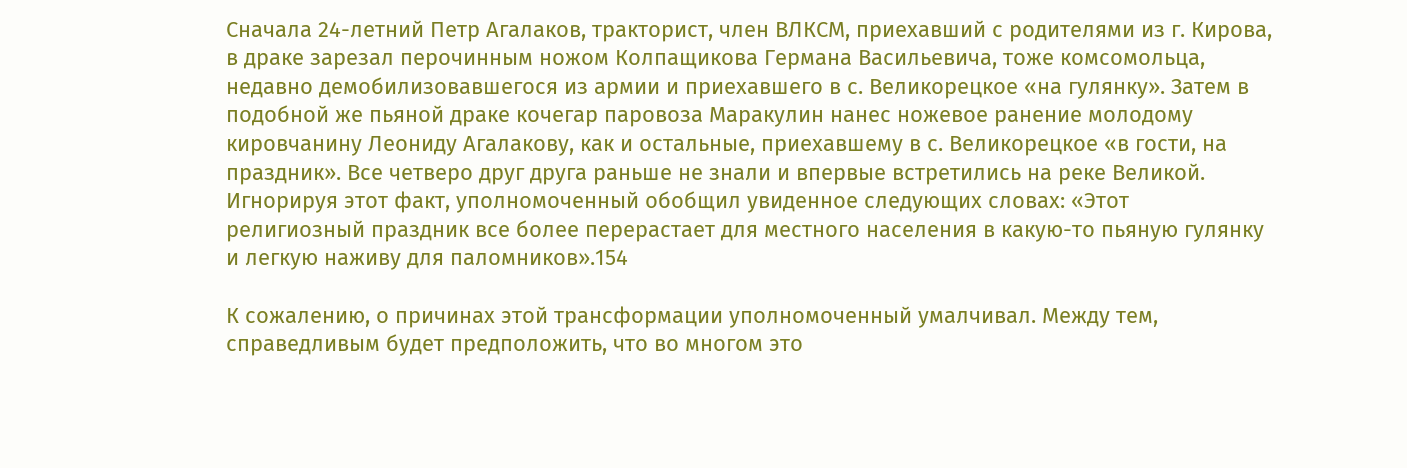Сначала 24-летний Петр Агалаков, тракторист, член ВЛКСМ, приехавший с родителями из г. Кирова, в драке зарезал перочинным ножом Колпащикова Германа Васильевича, тоже комсомольца, недавно демобилизовавшегося из армии и приехавшего в с. Великорецкое «на гулянку». Затем в подобной же пьяной драке кочегар паровоза Маракулин нанес ножевое ранение молодому кировчанину Леониду Агалакову, как и остальные, приехавшему в с. Великорецкое «в гости, на праздник». Все четверо друг друга раньше не знали и впервые встретились на реке Великой. Игнорируя этот факт, уполномоченный обобщил увиденное следующих словах: «Этот религиозный праздник все более перерастает для местного населения в какую-то пьяную гулянку и легкую наживу для паломников».154

К сожалению, о причинах этой трансформации уполномоченный умалчивал. Между тем, справедливым будет предположить, что во многом это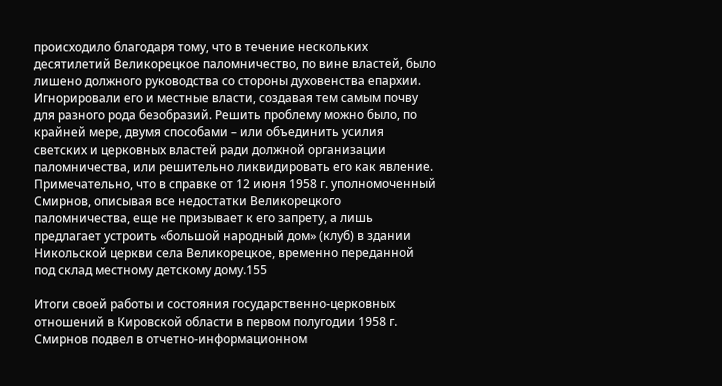происходило благодаря тому, что в течение нескольких десятилетий Великорецкое паломничество, по вине властей, было лишено должного руководства со стороны духовенства епархии. Игнорировали его и местные власти, создавая тем самым почву для разного рода безобразий. Решить проблему можно было, по крайней мере, двумя способами – или объединить усилия светских и церковных властей ради должной организации паломничества, или решительно ликвидировать его как явление. Примечательно, что в справке от 12 июня 1958 г. уполномоченный Смирнов, описывая все недостатки Великорецкого паломничества, еще не призывает к его запрету, а лишь предлагает устроить «большой народный дом» (клуб) в здании Никольской церкви села Великорецкое, временно переданной под склад местному детскому дому.155

Итоги своей работы и состояния государственно-церковных отношений в Кировской области в первом полугодии 1958 г. Смирнов подвел в отчетно-информационном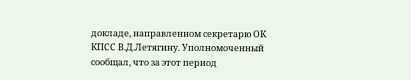докладе, направленном секретарю ОК КПСС В.Д.Летягину. Уполномоченный сообщал, что за этот период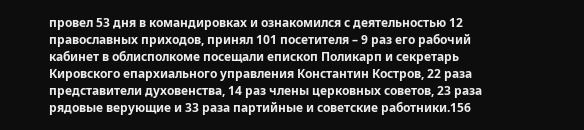провел 53 дня в командировках и ознакомился с деятельностью 12 православных приходов, принял 101 посетителя – 9 раз его рабочий кабинет в облисполкоме посещали епископ Поликарп и секретарь Кировского епархиального управления Константин Костров, 22 раза представители духовенства, 14 раз члены церковных советов, 23 раза рядовые верующие и 33 раза партийные и советские работники.156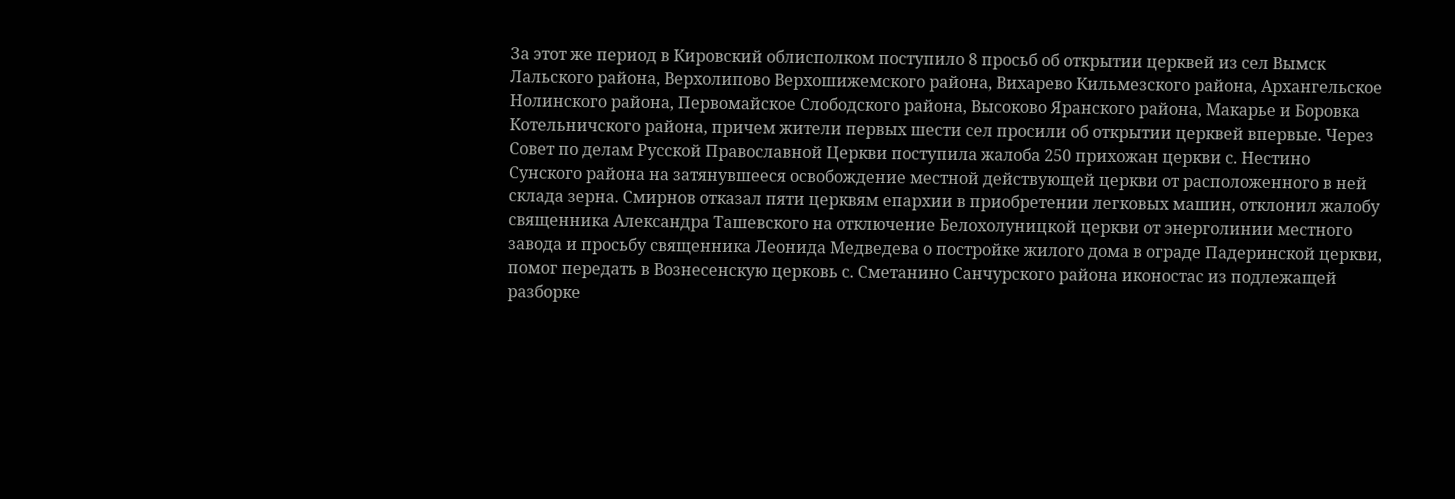За этот же период в Кировский облисполком поступило 8 просьб об открытии церквей из сел Вымск Лальского района, Верхолипово Верхошижемского района, Вихарево Кильмезского района, Архангельское Нолинского района, Первомайское Слободского района, Высоково Яранского района, Макарье и Боровка Котельничского района, причем жители первых шести сел просили об открытии церквей впервые. Через Совет по делам Русской Православной Церкви поступила жалоба 250 прихожан церкви с. Нестино Сунского района на затянувшееся освобождение местной действующей церкви от расположенного в ней склада зерна. Смирнов отказал пяти церквям епархии в приобретении легковых машин, отклонил жалобу священника Александра Ташевского на отключение Белохолуницкой церкви от энерголинии местного завода и просьбу священника Леонида Медведева о постройке жилого дома в ограде Падеринской церкви, помог передать в Вознесенскую церковь с. Сметанино Санчурского района иконостас из подлежащей разборке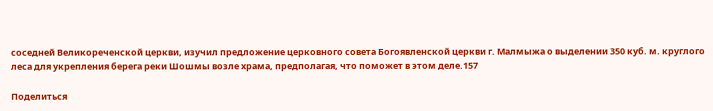соседней Великореченской церкви, изучил предложение церковного совета Богоявленской церкви г. Малмыжа о выделении 350 куб. м. круглого леса для укрепления берега реки Шошмы возле храма, предполагая, что поможет в этом деле.157

Поделиться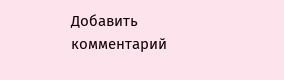Добавить комментарий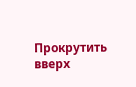Прокрутить вверх